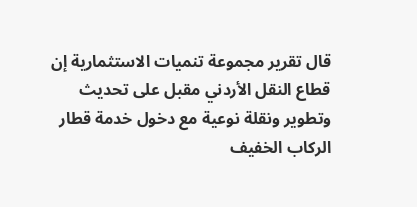قال تقرير مجموعة تنميات الاستثمارية إن قطاع النقل الأردني مقبل على تحديث وتطوير ونقلة نوعية مع دخول خدمة قطار الركاب الخفيف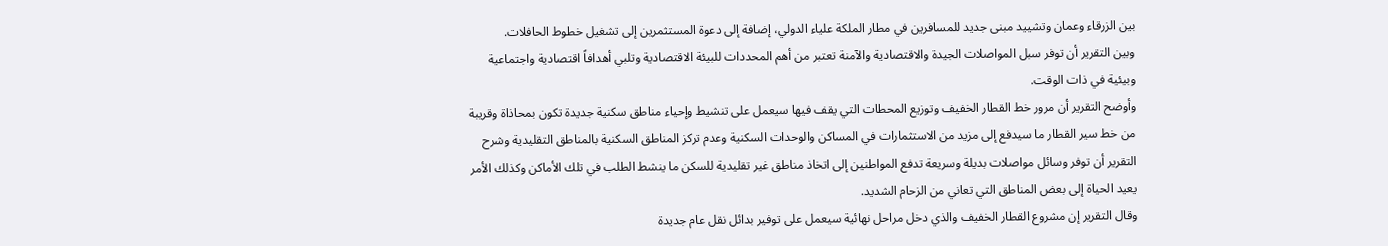بين الزرقاء وعمان وتشييد مبنى جديد للمسافرين في مطار الملكة علياء الدولي، إضافة إلى دعوة المستثمرين إلى تشغيل خطوط الحافلات.
وبين التقرير أن توفر سبل المواصلات الجيدة والاقتصادية والآمنة تعتبر من أهم المحددات للبيئة الاقتصادية وتلبي أهدافاً اقتصادية واجتماعية وبيئية في ذات الوقت.
وأوضح التقرير أن مرور خط القطار الخفيف وتوزيع المحطات التي يقف فيها سيعمل على تنشيط وإحياء مناطق سكنية جديدة تكون بمحاذاة وقريبة من خط سير القطار ما سيدفع إلى مزيد من الاستثمارات في المساكن والوحدات السكنية وعدم تركز المناطق السكنية بالمناطق التقليدية وشرح التقرير أن توفر وسائل مواصلات بديلة وسريعة تدفع المواطنين إلى اتخاذ مناطق غير تقليدية للسكن ما ينشط الطلب في تلك الأماكن وكذلك الأمر يعيد الحياة إلى بعض المناطق التي تعاني من الزحام الشديد.
وقال التقرير إن مشروع القطار الخفيف والذي دخل مراحل نهائية سيعمل على توفير بدائل نقل عام جديدة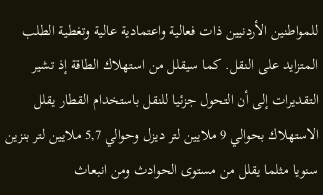للمواطنين الأردنيين ذات فعالية واعتمادية عالية وتغطية الطلب المتزايد على النقل. كما سيقلل من استهلاك الطاقة إذ تشير التقديرات إلى أن التحول جزئيا للنقل باستخدام القطار يقلل الاستهلاك بحوالي 9 ملايين لتر ديزل وحوالي 5,7 ملايين لتر بنزين سنويا مثلما يقلل من مستوى الحوادث ومن انبعاث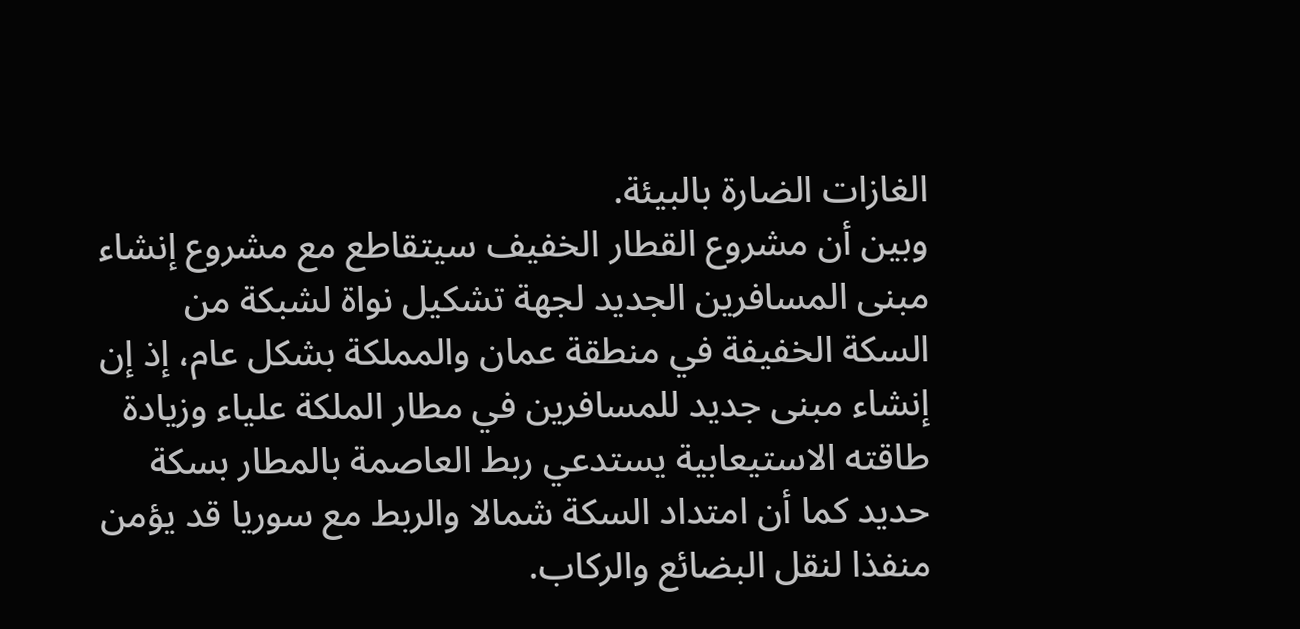الغازات الضارة بالبيئة.
وبين أن مشروع القطار الخفيف سيتقاطع مع مشروع إنشاء مبنى المسافرين الجديد لجهة تشكيل نواة لشبكة من السكة الخفيفة في منطقة عمان والمملكة بشكل عام، إذ إن إنشاء مبنى جديد للمسافرين في مطار الملكة علياء وزيادة طاقته الاستيعابية يستدعي ربط العاصمة بالمطار بسكة حديد كما أن امتداد السكة شمالا والربط مع سوريا قد يؤمن منفذا لنقل البضائع والركاب.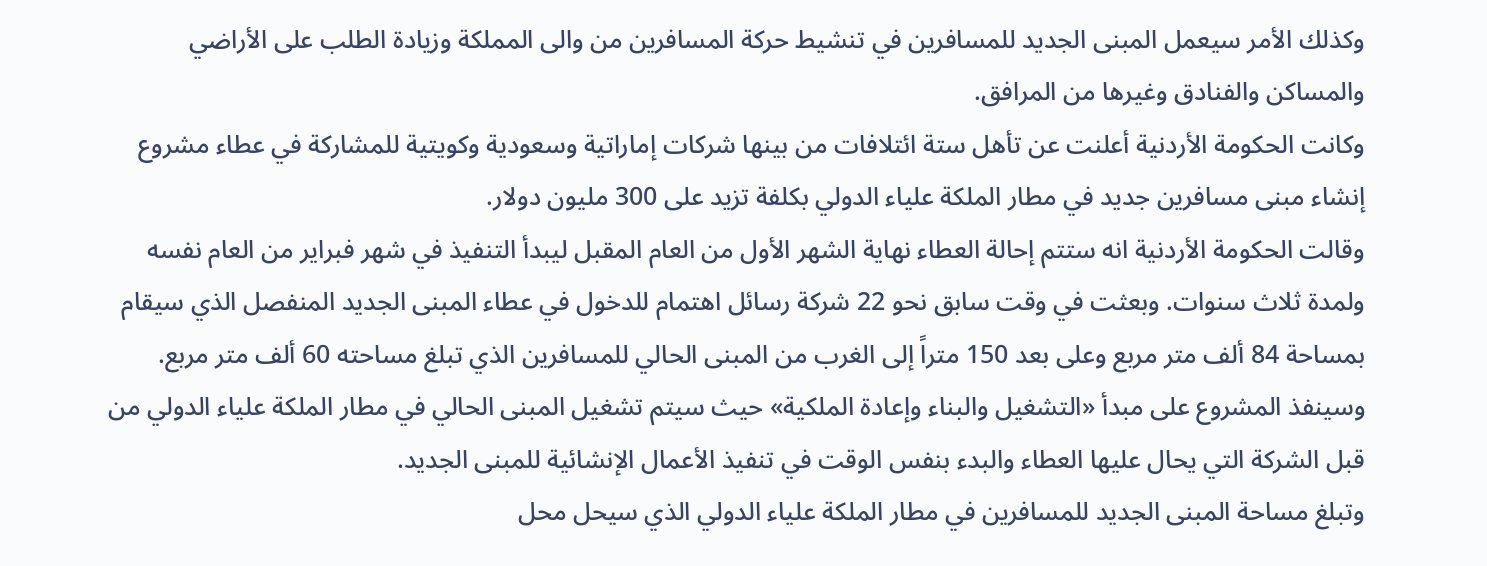وكذلك الأمر سيعمل المبنى الجديد للمسافرين في تنشيط حركة المسافرين من والى المملكة وزيادة الطلب على الأراضي والمساكن والفنادق وغيرها من المرافق.
وكانت الحكومة الأردنية أعلنت عن تأهل ستة ائتلافات من بينها شركات إماراتية وسعودية وكويتية للمشاركة في عطاء مشروع إنشاء مبنى مسافرين جديد في مطار الملكة علياء الدولي بكلفة تزيد على 300 مليون دولار.
وقالت الحكومة الأردنية انه ستتم إحالة العطاء نهاية الشهر الأول من العام المقبل ليبدأ التنفيذ في شهر فبراير من العام نفسه ولمدة ثلاث سنوات. وبعثت في وقت سابق نحو 22 شركة رسائل اهتمام للدخول في عطاء المبنى الجديد المنفصل الذي سيقام بمساحة 84 ألف متر مربع وعلى بعد 150 متراً إلى الغرب من المبنى الحالي للمسافرين الذي تبلغ مساحته 60 ألف متر مربع.
وسينفذ المشروع على مبدأ «التشغيل والبناء وإعادة الملكية» حيث سيتم تشغيل المبنى الحالي في مطار الملكة علياء الدولي من قبل الشركة التي يحال عليها العطاء والبدء بنفس الوقت في تنفيذ الأعمال الإنشائية للمبنى الجديد.
وتبلغ مساحة المبنى الجديد للمسافرين في مطار الملكة علياء الدولي الذي سيحل محل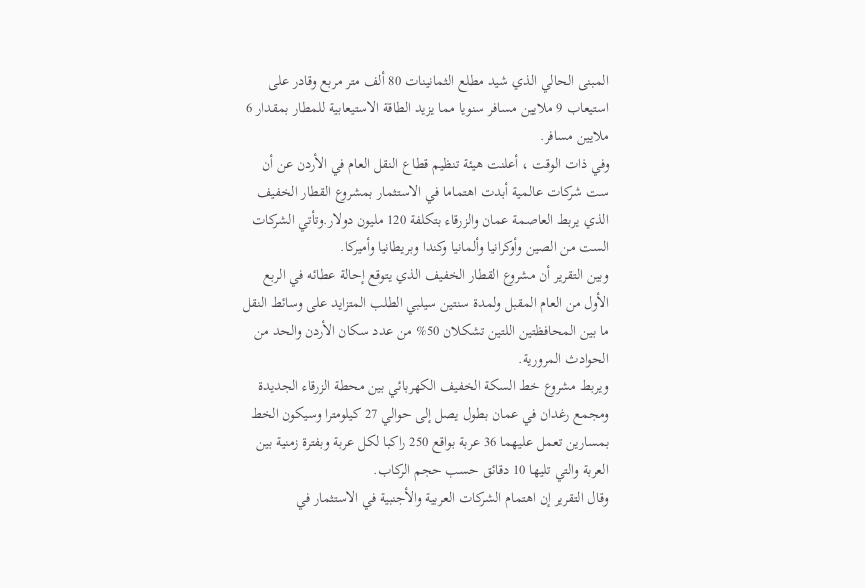المبنى الحالي الذي شيد مطلع الثمانينات 80 ألف متر مربع وقادر على استيعاب 9 ملايين مسافر سنويا مما يزيد الطاقة الاستيعابية للمطار بمقدار 6 ملايين مسافر.
وفي ذات الوقت ، أعلنت هيئة تنظيم قطاع النقل العام في الأردن عن أن ست شركات عالمية أبدت اهتماما في الاستثمار بمشروع القطار الخفيف الذي يربط العاصمة عمان والزرقاء بتكلفة 120 مليون دولار.وتأتي الشركات الست من الصين وأوكرانيا وألمانيا وكندا وبريطانيا وأميركا.
وبين التقرير أن مشروع القطار الخفيف الذي يتوقع إحالة عطائه في الربع الأول من العام المقبل ولمدة سنتين سيلبي الطلب المتزايد على وسائط النقل ما بين المحافظتين اللتين تشكلان 50% من عدد سكان الأردن والحد من الحوادث المرورية.
ويربط مشروع خط السكة الخفيف الكهربائي بين محطة الزرقاء الجديدة ومجمع رغدان في عمان بطول يصل إلى حوالي 27 كيلومترا وسيكون الخط بمسارين تعمل عليهما 36 عربة بواقع 250 راكبا لكل عربة وبفترة زمنية بين العربة والتي تليها 10 دقائق حسب حجم الركاب.
وقال التقرير إن اهتمام الشركات العربية والأجنبية في الاستثمار في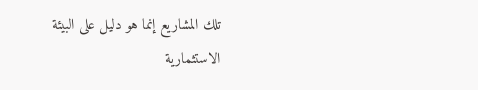تلك المشاريع إنما هو دليل على البيئة الاستثمارية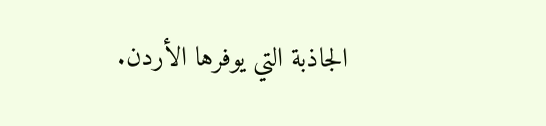الجاذبة التي يوفرها الأردن.